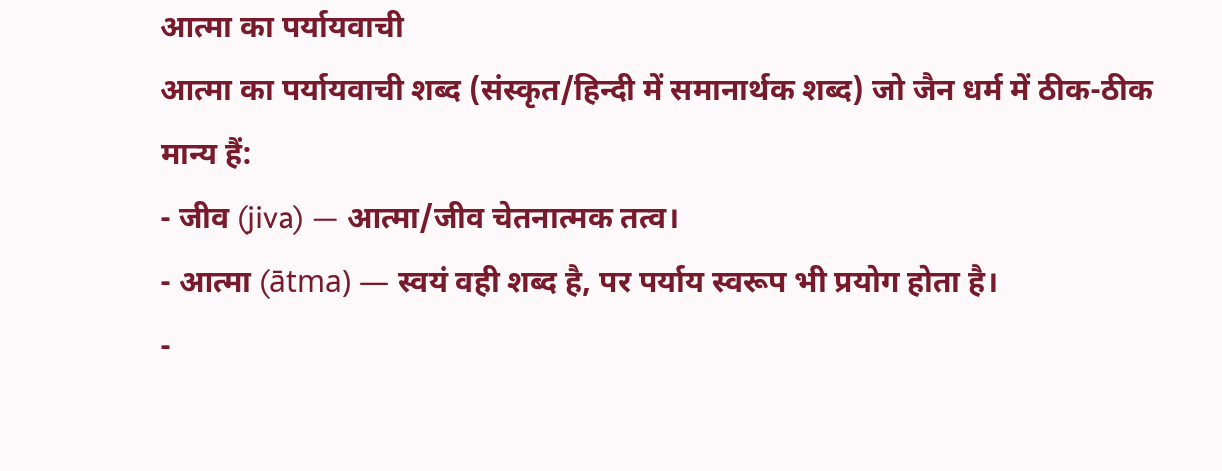आत्मा का पर्यायवाची
आत्मा का पर्यायवाची शब्द (संस्कृत/हिन्दी में समानार्थक शब्द) जो जैन धर्म में ठीक-ठीक मान्य हैं:
- जीव (jiva) — आत्मा/जीव चेतनात्मक तत्व।
- आत्मा (ātma) — स्वयं वही शब्द है, पर पर्याय स्वरूप भी प्रयोग होता है।
-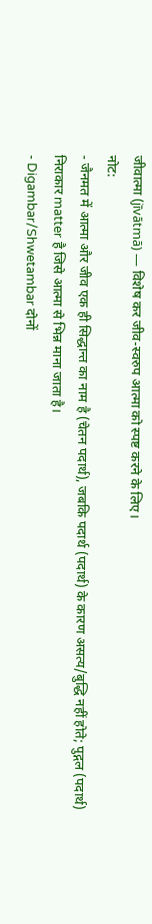जीवात्मा (jīvātmā) — विशेष कर जीव-स्वरुप आत्मा को स्पष्ट करने के लिए।
नोट:
- जैनमत में आत्मा और जीव एक ही सिद्धान्त का नाम है (चेतन पदार्थ), जबकि पदार्थ (पदार्थ) के कारण असत्य/बुद्धि नहीं होते; पुद्गल (पदार्थ) निराकार matter है जिसे आत्मा से भिन्न माना जाता है।
- Digambar/Shwetambar दोनों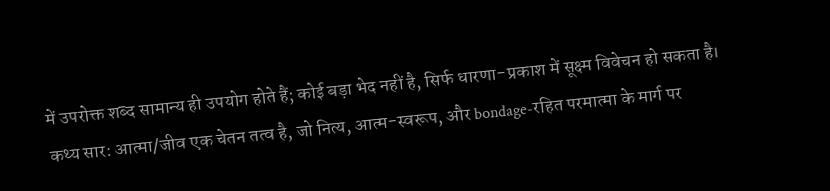में उपरोक्त शब्द सामान्य ही उपयोग होते हैं; कोई बड़ा भेद नहीं है, सिर्फ धारणा-प्रकाश में सूक्ष्म विवेचन हो सकता है।
कथ्य सार: आत्मा/जीव एक चेतन तत्व है, जो नित्य, आत्म-स्वरूप, और bondage-रहित परमात्मा के मार्ग पर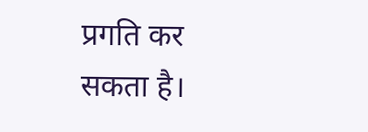प्रगति कर सकता है।